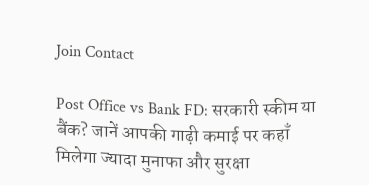Join Contact

Post Office vs Bank FD: सरकारी स्कीम या बैंक? जानें आपकी गाढ़ी कमाई पर कहाँ मिलेगा ज्यादा मुनाफा और सुरक्षा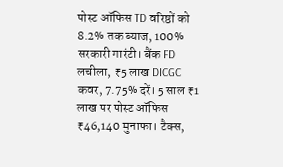पोस्ट ऑफिस TD वरिष्ठों को 8.2% तक ब्याज, 100% सरकारी गारंटी। बैंक FD लचीला, ₹5 लाख DICGC कवर, 7.75% दरें। 5 साल ₹1 लाख पर पोस्ट ऑफिस ₹46,140 मुनाफा। टैक्स,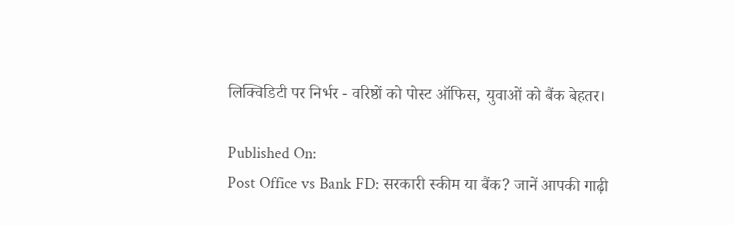लिक्विडिटी पर निर्भर - वरिष्ठों को पोस्ट ऑफिस, युवाओं को बैंक बेहतर।

Published On:
Post Office vs Bank FD: सरकारी स्कीम या बैंक? जानें आपकी गाढ़ी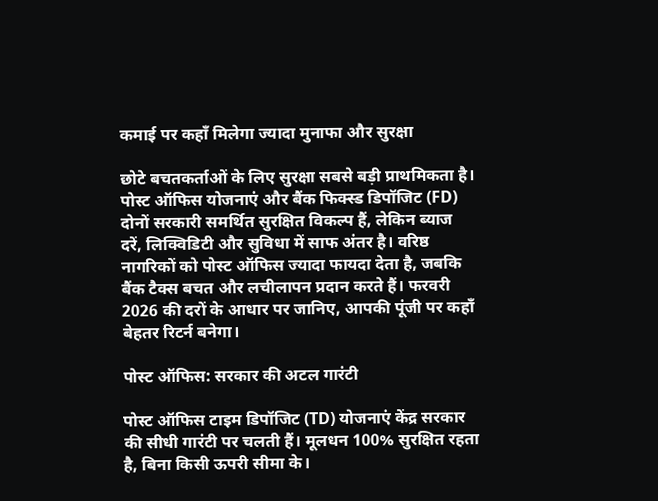कमाई पर कहाँ मिलेगा ज्यादा मुनाफा और सुरक्षा

छोटे बचतकर्ताओं के लिए सुरक्षा सबसे बड़ी प्राथमिकता है। पोस्ट ऑफिस योजनाएं और बैंक फिक्स्ड डिपॉजिट (FD) दोनों सरकारी समर्थित सुरक्षित विकल्प हैं, लेकिन ब्याज दरें, लिक्विडिटी और सुविधा में साफ अंतर है। वरिष्ठ नागरिकों को पोस्ट ऑफिस ज्यादा फायदा देता है, जबकि बैंक टैक्स बचत और लचीलापन प्रदान करते हैं। फरवरी 2026 की दरों के आधार पर जानिए, आपकी पूंजी पर कहाँ बेहतर रिटर्न बनेगा।

पोस्ट ऑफिस: सरकार की अटल गारंटी

पोस्ट ऑफिस टाइम डिपॉजिट (TD) योजनाएं केंद्र सरकार की सीधी गारंटी पर चलती हैं। मूलधन 100% सुरक्षित रहता है, बिना किसी ऊपरी सीमा के।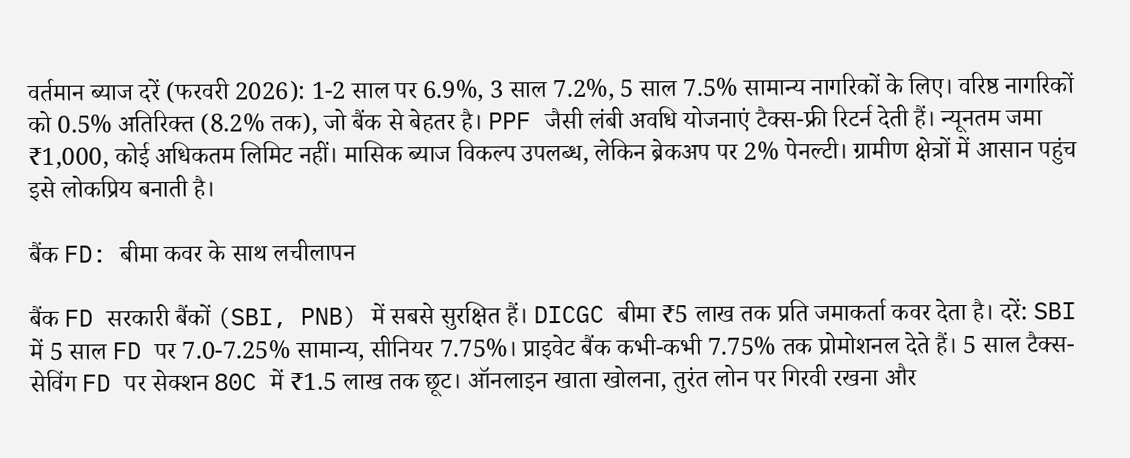वर्तमान ब्याज दरें (फरवरी 2026): 1-2 साल पर 6.9%, 3 साल 7.2%, 5 साल 7.5% सामान्य नागरिकों के लिए। वरिष्ठ नागरिकों को 0.5% अतिरिक्त (8.2% तक), जो बैंक से बेहतर है। PPF जैसी लंबी अवधि योजनाएं टैक्स-फ्री रिटर्न देती हैं। न्यूनतम जमा ₹1,000, कोई अधिकतम लिमिट नहीं। मासिक ब्याज विकल्प उपलब्ध, लेकिन ब्रेकअप पर 2% पेनल्टी। ग्रामीण क्षेत्रों में आसान पहुंच इसे लोकप्रिय बनाती है।

बैंक FD: बीमा कवर के साथ लचीलापन

बैंक FD सरकारी बैंकों (SBI, PNB) में सबसे सुरक्षित हैं। DICGC बीमा ₹5 लाख तक प्रति जमाकर्ता कवर देता है। दरें: SBI में 5 साल FD पर 7.0-7.25% सामान्य, सीनियर 7.75%। प्राइवेट बैंक कभी-कभी 7.75% तक प्रोमोशनल देते हैं। 5 साल टैक्स-सेविंग FD पर सेक्शन 80C में ₹1.5 लाख तक छूट। ऑनलाइन खाता खोलना, तुरंत लोन पर गिरवी रखना और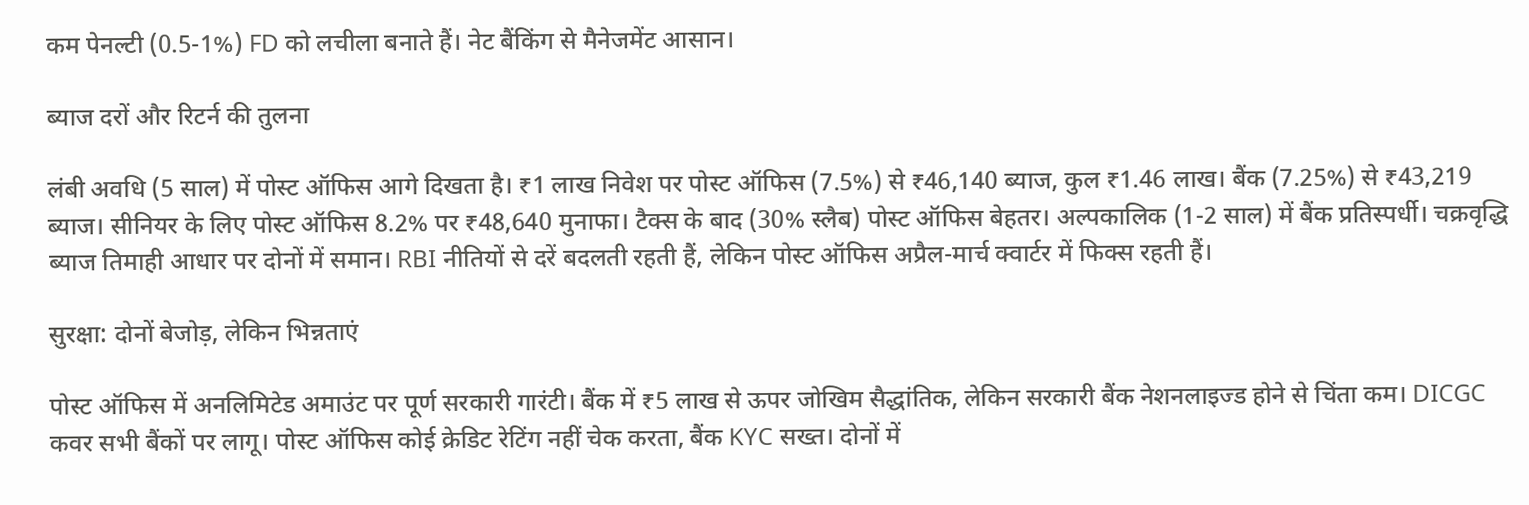कम पेनल्टी (0.5-1%) FD को लचीला बनाते हैं। नेट बैंकिंग से मैनेजमेंट आसान।

ब्याज दरों और रिटर्न की तुलना

लंबी अवधि (5 साल) में पोस्ट ऑफिस आगे दिखता है। ₹1 लाख निवेश पर पोस्ट ऑफिस (7.5%) से ₹46,140 ब्याज, कुल ₹1.46 लाख। बैंक (7.25%) से ₹43,219 ब्याज। सीनियर के लिए पोस्ट ऑफिस 8.2% पर ₹48,640 मुनाफा। टैक्स के बाद (30% स्लैब) पोस्ट ऑफिस बेहतर। अल्पकालिक (1-2 साल) में बैंक प्रतिस्पर्धी। चक्रवृद्धि ब्याज तिमाही आधार पर दोनों में समान। RBI नीतियों से दरें बदलती रहती हैं, लेकिन पोस्ट ऑफिस अप्रैल-मार्च क्वार्टर में फिक्स रहती हैं।

सुरक्षा: दोनों बेजोड़, लेकिन भिन्नताएं

पोस्ट ऑफिस में अनलिमिटेड अमाउंट पर पूर्ण सरकारी गारंटी। बैंक में ₹5 लाख से ऊपर जोखिम सैद्धांतिक, लेकिन सरकारी बैंक नेशनलाइज्ड होने से चिंता कम। DICGC कवर सभी बैंकों पर लागू। पोस्ट ऑफिस कोई क्रेडिट रेटिंग नहीं चेक करता, बैंक KYC सख्त। दोनों में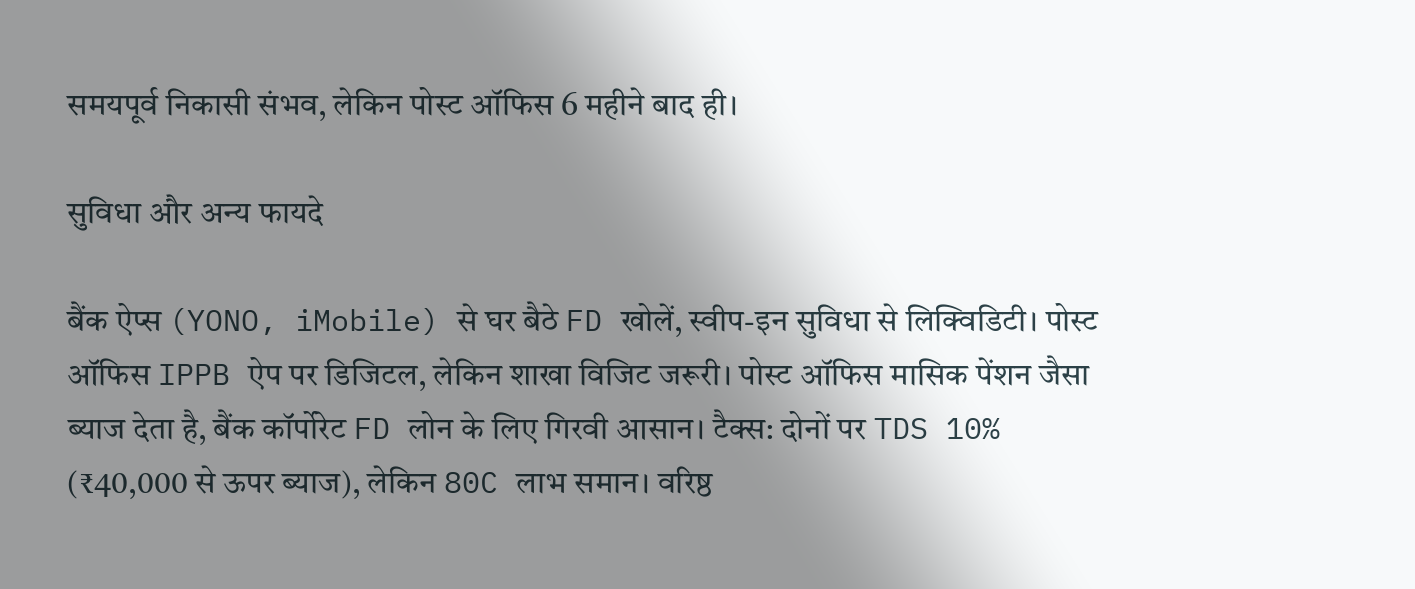समयपूर्व निकासी संभव, लेकिन पोस्ट ऑफिस 6 महीने बाद ही।

सुविधा और अन्य फायदे

बैंक ऐप्स (YONO, iMobile) से घर बैठे FD खोलें, स्वीप-इन सुविधा से लिक्विडिटी। पोस्ट ऑफिस IPPB ऐप पर डिजिटल, लेकिन शाखा विजिट जरूरी। पोस्ट ऑफिस मासिक पेंशन जैसा ब्याज देता है, बैंक कॉर्पोरेट FD लोन के लिए गिरवी आसान। टैक्स: दोनों पर TDS 10% (₹40,000 से ऊपर ब्याज), लेकिन 80C लाभ समान। वरिष्ठ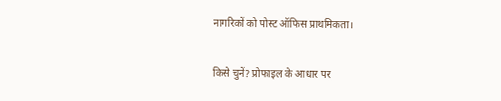नागरिकों को पोस्ट ऑफिस प्राथमिकता।

किसे चुनें? प्रोफाइल के आधार पर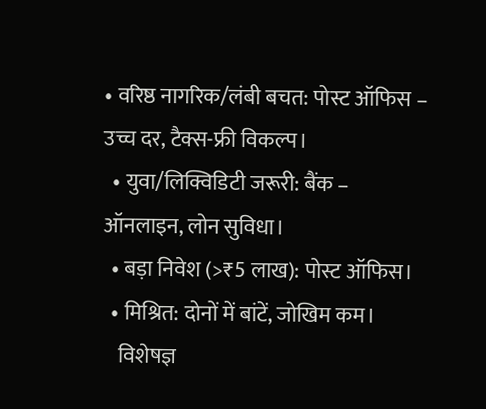• वरिष्ठ नागरिक/लंबी बचत: पोस्ट ऑफिस – उच्च दर, टैक्स-फ्री विकल्प।
  • युवा/लिक्विडिटी जरूरी: बैंक – ऑनलाइन, लोन सुविधा।
  • बड़ा निवेश (>₹5 लाख): पोस्ट ऑफिस।
  • मिश्रित: दोनों में बांटें, जोखिम कम।
    विशेषज्ञ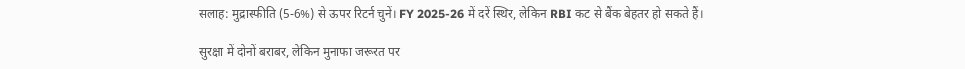सलाह: मुद्रास्फीति (5-6%) से ऊपर रिटर्न चुनें। FY 2025-26 में दरें स्थिर, लेकिन RBI कट से बैंक बेहतर हो सकते हैं।

सुरक्षा में दोनों बराबर, लेकिन मुनाफा जरूरत पर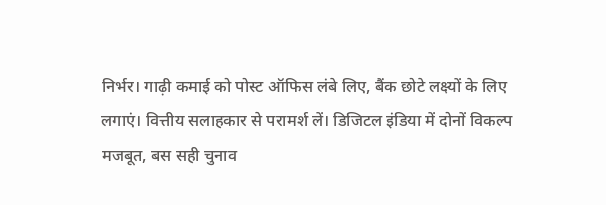निर्भर। गाढ़ी कमाई को पोस्ट ऑफिस लंबे लिए, बैंक छोटे लक्ष्यों के लिए लगाएं। वित्तीय सलाहकार से परामर्श लें। डिजिटल इंडिया में दोनों विकल्प मजबूत, बस सही चुनाव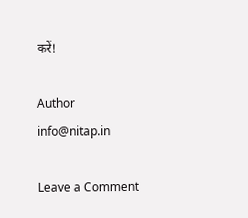करें!

Author
info@nitap.in

Leave a Comment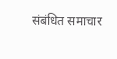संबंधित समाचार